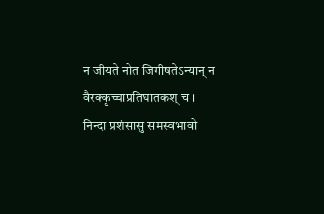न जीयते नोत जिगीषतेऽन्यान् न वैरक्कृच्चाप्रतिघातकश् च ।
निन्दा प्रशंसासु समस्वभावो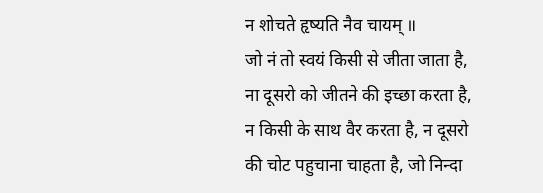न शोचते हृष्यति नैव चायम् ॥
जो नं तो स्वयं किसी से जीता जाता है, ना दूसरो को जीतने की इच्छा करता है, न किसी के साथ वैर करता है, न दूसरो की चोट पहुचाना चाहता है, जो निन्दा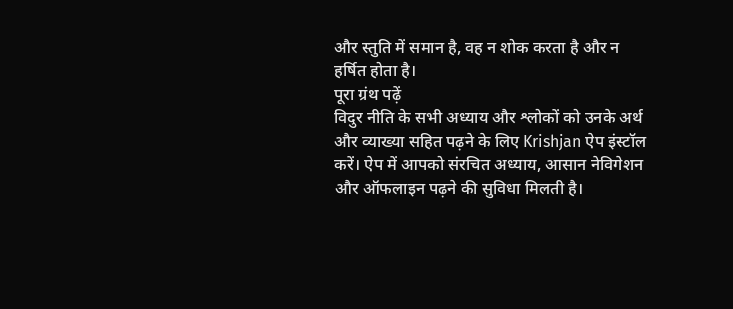और स्तुति में समान है, वह न शोक करता है और न हर्षित होता है।
पूरा ग्रंथ पढ़ें
विदुर नीति के सभी अध्याय और श्लोकों को उनके अर्थ और व्याख्या सहित पढ़ने के लिए Krishjan ऐप इंस्टॉल करें। ऐप में आपको संरचित अध्याय, आसान नेविगेशन और ऑफलाइन पढ़ने की सुविधा मिलती है।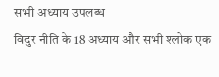सभी अध्याय उपलब्ध
विदुर नीति के 18 अध्याय और सभी श्लोक एक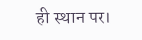ही स्थान पर।